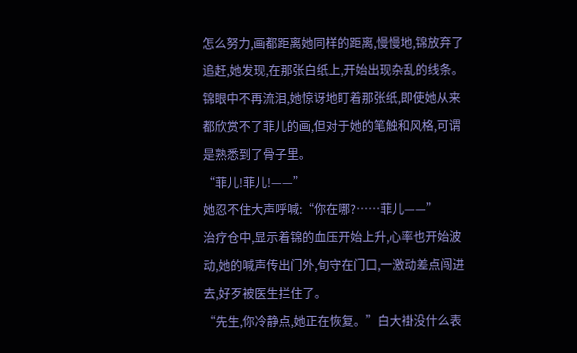怎么努力,画都距离她同样的距离,慢慢地,锦放弃了追赶,她发现,在那张白纸上,开始出现杂乱的线条。
锦眼中不再流泪,她惊讶地盯着那张纸,即使她从来都欣赏不了菲儿的画,但对于她的笔触和风格,可谓是熟悉到了骨子里。
“菲儿!菲儿!——”
她忍不住大声呼喊:“你在哪?……菲儿——”
治疗仓中,显示着锦的血压开始上升,心率也开始波动,她的喊声传出门外,旬守在门口,一激动差点闯进去,好歹被医生拦住了。
“先生,你冷静点,她正在恢复。”白大褂没什么表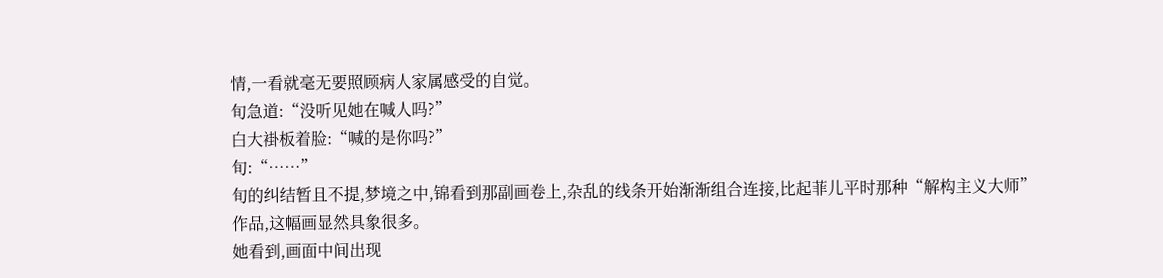情,一看就毫无要照顾病人家属感受的自觉。
旬急道:“没听见她在喊人吗?”
白大褂板着脸:“喊的是你吗?”
旬:“……”
旬的纠结暂且不提,梦境之中,锦看到那副画卷上,杂乱的线条开始渐渐组合连接,比起菲儿平时那种“解构主义大师”作品,这幅画显然具象很多。
她看到,画面中间出现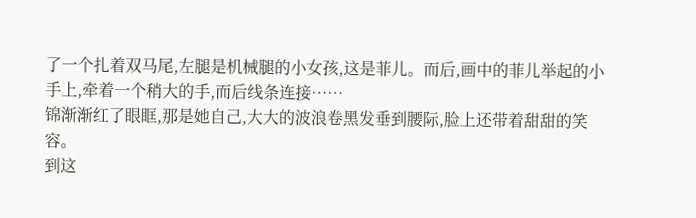了一个扎着双马尾,左腿是机械腿的小女孩,这是菲儿。而后,画中的菲儿举起的小手上,牵着一个稍大的手,而后线条连接……
锦渐渐红了眼眶,那是她自己,大大的波浪卷黑发垂到腰际,脸上还带着甜甜的笑容。
到这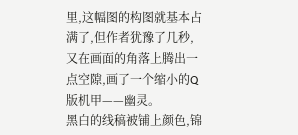里,这幅图的构图就基本占满了,但作者犹豫了几秒,又在画面的角落上腾出一点空隙,画了一个缩小的Q版机甲——幽灵。
黑白的线稿被铺上颜色,锦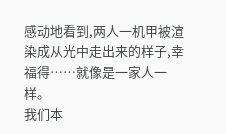感动地看到,两人一机甲被渲染成从光中走出来的样子,幸福得……就像是一家人一样。
我们本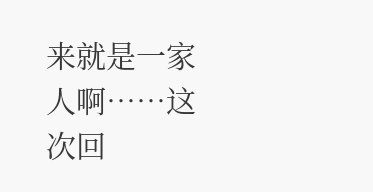来就是一家人啊……这次回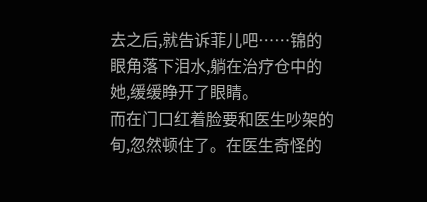去之后,就告诉菲儿吧……锦的眼角落下泪水,躺在治疗仓中的她,缓缓睁开了眼睛。
而在门口红着脸要和医生吵架的旬,忽然顿住了。在医生奇怪的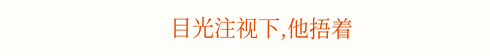目光注视下,他捂着